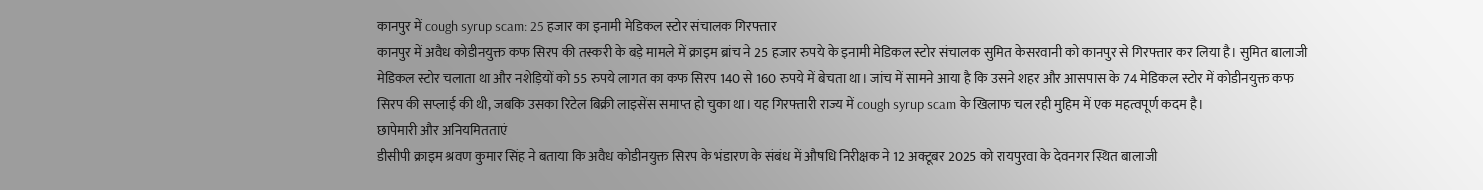कानपुर में cough syrup scam: 25 हजार का इनामी मेडिकल स्टोर संचालक गिरफ्तार
कानपुर में अवैध कोडीनयुक्त कफ सिरप की तस्करी के बड़े मामले में क्राइम ब्रांच ने 25 हजार रुपये के इनामी मेडिकल स्टोर संचालक सुमित केसरवानी को कानपुर से गिरफ्तार कर लिया है। सुमित बालाजी मेडिकल स्टोर चलाता था और नशेड़ियों को 55 रुपये लागत का कफ सिरप 140 से 160 रुपये में बेचता था। जांच में सामने आया है कि उसने शहर और आसपास के 74 मेडिकल स्टोर में कोडीनयुक्त कफ सिरप की सप्लाई की थी, जबकि उसका रिटेल बिक्री लाइसेंस समाप्त हो चुका था। यह गिरफ्तारी राज्य में cough syrup scam के खिलाफ चल रही मुहिम में एक महत्वपूर्ण कदम है।
छापेमारी और अनियमितताएं
डीसीपी क्राइम श्रवण कुमार सिंह ने बताया कि अवैध कोडीनयुक्त सिरप के भंडारण के संबंध में औषधि निरीक्षक ने 12 अक्टूबर 2025 को रायपुरवा के देवनगर स्थित बालाजी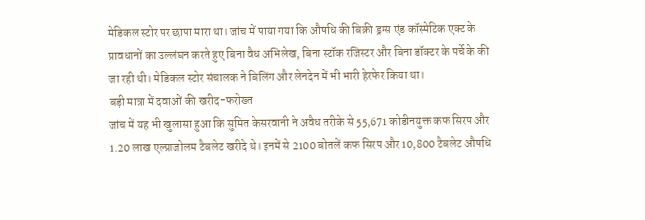मेडिकल स्टोर पर छापा मारा था। जांच में पाया गया कि औषधि की बिक्री ड्रग्स एंड कॉस्मेटिक एक्ट के प्रावधानों का उल्लंघन करते हुए बिना वैध अभिलेख, बिना स्टॉक रजिस्टर और बिना डॉक्टर के पर्चे के की जा रही थी। मेडिकल स्टोर संचालक ने बिलिंग और लेनदेन में भी भारी हेरफेर किया था।
बड़ी मात्रा में दवाओं की खरीद-फरोख्त
जांच में यह भी खुलासा हुआ कि सुमित केसरवानी ने अवैध तरीके से 55,671 कोडीनयुक्त कफ सिरप और 1.20 लाख एल्प्राजोलम टैबलेट खरीदे थे। इनमें से 2100 बोतलें कफ सिरप और 10,800 टैबलेट औषधि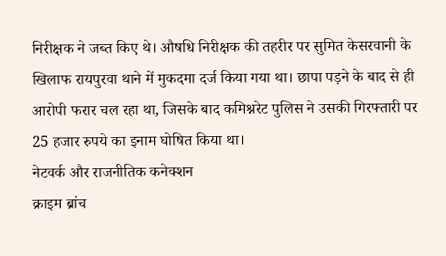निरीक्षक ने जब्त किए थे। औषधि निरीक्षक की तहरीर पर सुमित केसरवानी के खिलाफ रायपुरवा थाने में मुकदमा दर्ज किया गया था। छापा पड़ने के बाद से ही आरोपी फरार चल रहा था, जिसके बाद कमिश्नरेट पुलिस ने उसकी गिरफ्तारी पर 25 हजार रुपये का इनाम घोषित किया था।
नेटवर्क और राजनीतिक कनेक्शन
क्राइम ब्रांच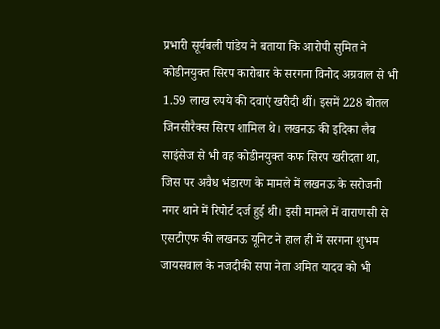प्रभारी सूर्यबली पांडेय ने बताया कि आरोपी सुमित ने कोडीनयुक्त सिरप कारोबार के सरगना विनोद अग्रवाल से भी 1.59 लाख रुपये की दवाएं खरीदी थीं। इसमें 228 बोतल जिनसीरैक्स सिरप शामिल थे। लखनऊ की इदिका लैब साइंसेज से भी वह कोडीनयुक्त कफ सिरप खरीदता था, जिस पर अवैध भंडारण के मामले में लखनऊ के सरोजनी नगर थाने में रिपोर्ट दर्ज हुई थी। इसी मामले में वाराणसी से एसटीएफ की लखनऊ यूनिट ने हाल ही में सरगना शुभम जायसवाल के नजदीकी सपा नेता अमित यादव को भी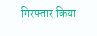गिरफ्तार किया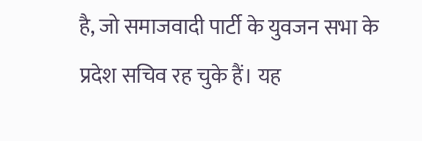है, जो समाजवादी पार्टी के युवजन सभा के प्रदेश सचिव रह चुके हैं। यह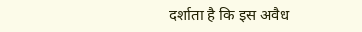दर्शाता है कि इस अवैध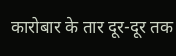कारोबार के तार दूर-दूर तक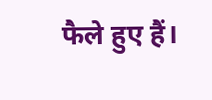फैले हुए हैं।